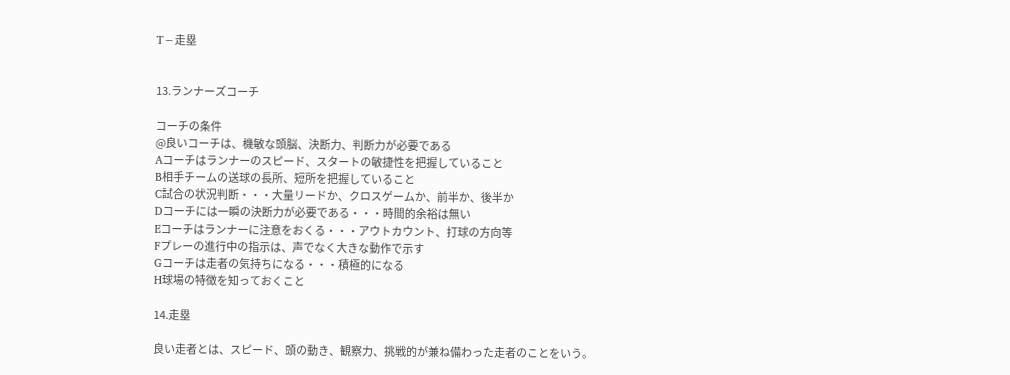T−走塁


13.ランナーズコーチ

コーチの条件
@良いコーチは、機敏な頭脳、決断力、判断力が必要である
Aコーチはランナーのスピード、スタートの敏捷性を把握していること
B相手チームの送球の長所、短所を把握していること
C試合の状況判断・・・大量リードか、クロスゲームか、前半か、後半か
Dコーチには一瞬の決断力が必要である・・・時間的余裕は無い
Eコーチはランナーに注意をおくる・・・アウトカウント、打球の方向等
Fプレーの進行中の指示は、声でなく大きな動作で示す
Gコーチは走者の気持ちになる・・・積極的になる
H球場の特徴を知っておくこと

14.走塁

良い走者とは、スピード、頭の動き、観察力、挑戦的が兼ね備わった走者のことをいう。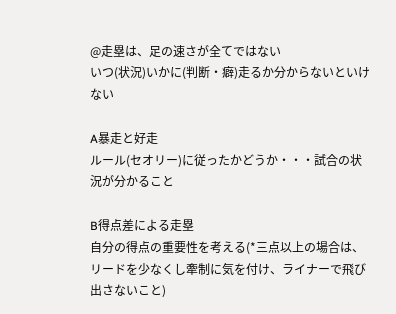@走塁は、足の速さが全てではない
いつ(状況)いかに(判断・癖)走るか分からないといけない

A暴走と好走
ルール(セオリー)に従ったかどうか・・・試合の状況が分かること

B得点差による走塁
自分の得点の重要性を考える(*三点以上の場合は、リードを少なくし牽制に気を付け、ライナーで飛び出さないこと)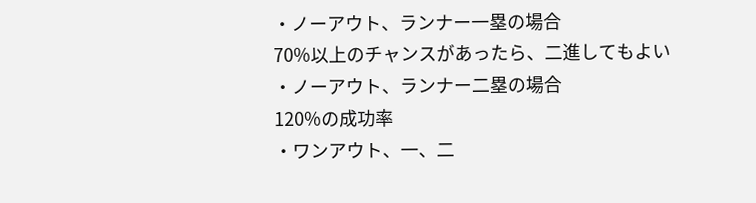・ノーアウト、ランナー一塁の場合
70%以上のチャンスがあったら、二進してもよい
・ノーアウト、ランナー二塁の場合
120%の成功率
・ワンアウト、一、二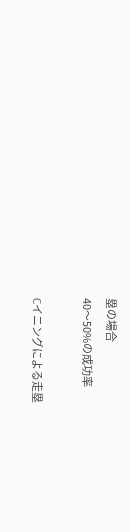塁の場合
40〜50%の成功率

Cイニングによる走塁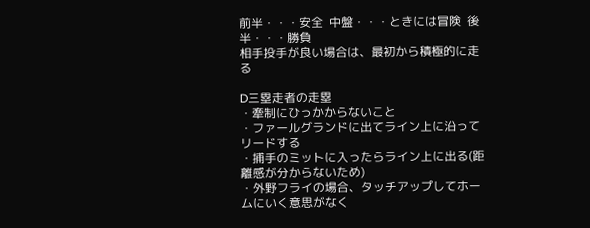前半・・・安全  中盤・・・ときには冒険  後半・・・勝負
相手投手が良い場合は、最初から積極的に走る

D三塁走者の走塁
・牽制にひっかからないこと
・ファールグランドに出てライン上に沿ってリードする
・捕手のミットに入ったらライン上に出る(距離感が分からないため)
・外野フライの場合、タッチアップしてホームにいく意思がなく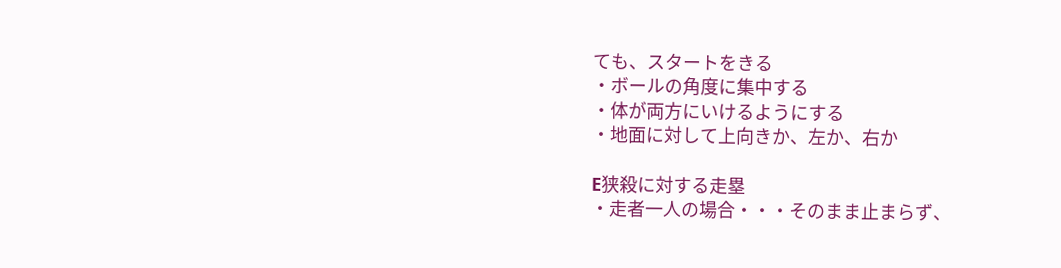ても、スタートをきる
・ボールの角度に集中する
・体が両方にいけるようにする
・地面に対して上向きか、左か、右か

E狭殺に対する走塁
・走者一人の場合・・・そのまま止まらず、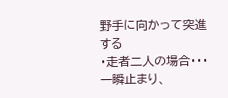野手に向かって突進する
・走者二人の場合・・・一瞬止まり、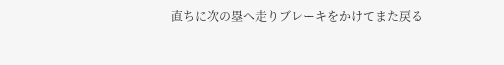直ちに次の塁へ走りブレーキをかけてまた戻る